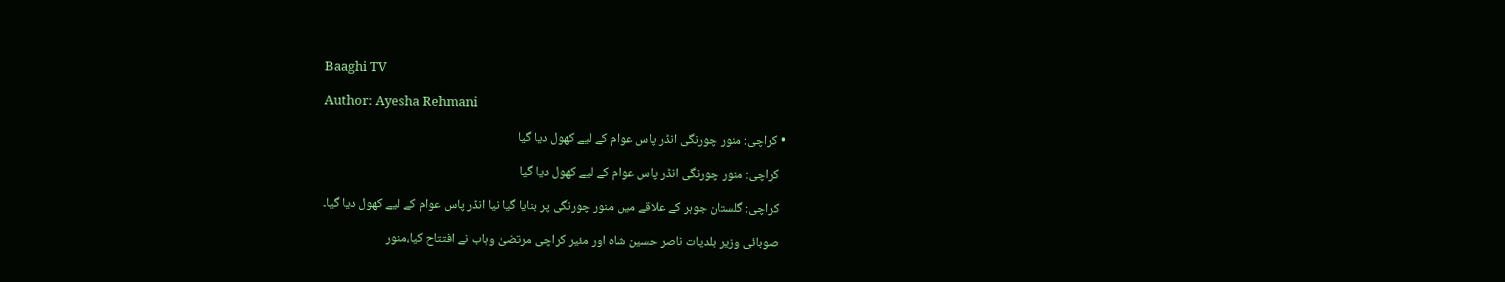Baaghi TV

Author: Ayesha Rehmani

  • کراچی: منور چورنگی انڈر پاس عوام کے لیے کھول دیا گیا

    کراچی: منور چورنگی انڈر پاس عوام کے لیے کھول دیا گیا

    کراچی: گلستان جوہر کے علاقے میں منور چورنگی پر بنایا گیا نیا انڈر پاس عوام کے لیے کھول دیا گیا۔

    صوبائی وزیر بلدیات ناصر حسین شاہ اور مئیر کراچی مرتضیٰ وہاب نے افتتاح کیا،منور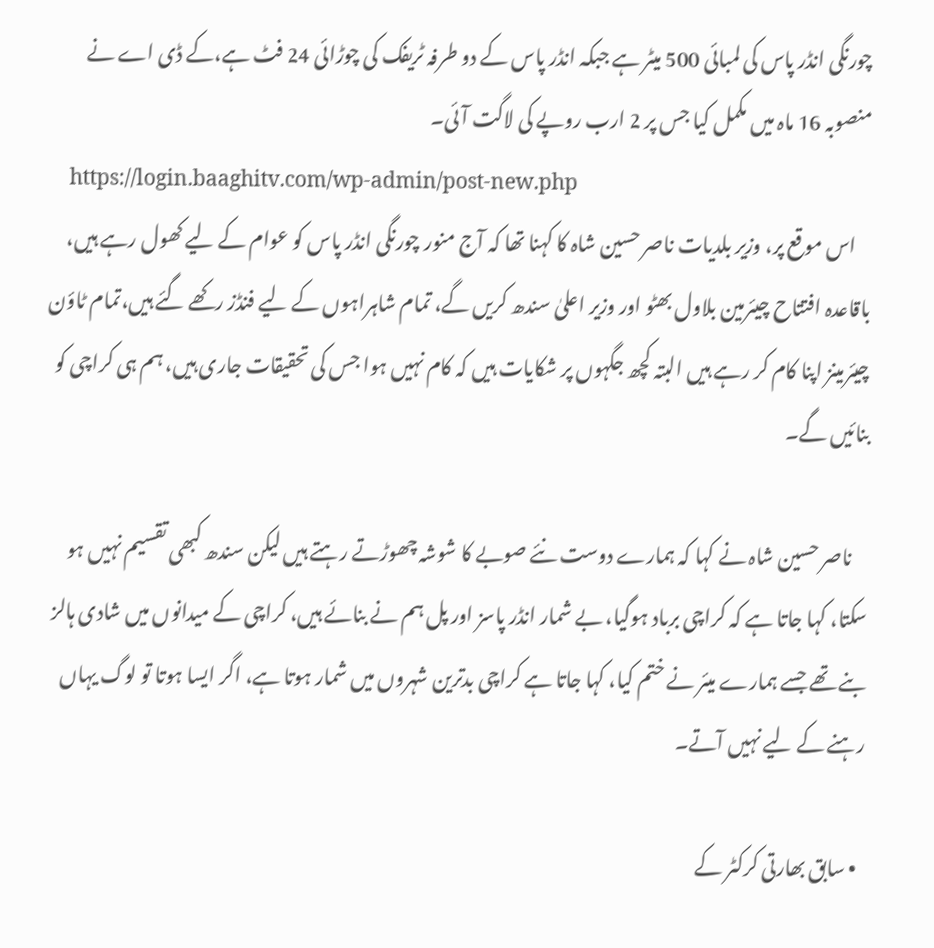چورنگی انڈر پاس کی لمبائی 500 میٹر ہے جبکہ انڈر پاس کے دو طرفہ ٹریفک کی چوڑائی 24 فٹ ہے،کے ڈی اے نے منصوبہ 16 ماہ میں مکمل کیا جس پر 2 ارب روپے کی لاگت آئی۔
    https://login.baaghitv.com/wp-admin/post-new.php
    اس موقع پر، وزیر بلدیات ناصر حسین شاہ کا کہنا تھا کہ آج منور چورنگی انڈر پاس کو عوام کے لیے کھول رہے ہیں، باقاعدہ افتتاح چیئرمین بلاول بھٹو اور وزیر اعلیٰ سندھ کریں گے، تمام شاہراہوں کے لیے فنڈز رکھے گئے ہیں،تمام ٹاؤن چیئرمینز اپنا کام کر رہے ہیں البتہ کچھ جگہوں پر شکایات ہیں کہ کام نہیں ہوا جس کی تحقیقات جاری ہیں، ہم ہی کراچی کو بنائیں گے۔

    ناصر حسین شاہ نے کہا کہ ہمارے دوست نئے صوبے کا شوشہ چھوڑتے رہتے ہیں لیکن سندھ کبھی تقسیم نہیں ہو سکتا، کہا جاتا ہے کہ کراچی برباد ہوگیا، بے شمار انڈر پاسز اور پل ہم نے بنائے ہیں، کراچی کے میدانوں میں شادی ہالز بنے تھے جسے ہمارے میئر نے ختم کیا، کہا جاتا ہے کراچی بدترین شہروں میں شمار ہوتا ہے، اگر ایسا ہوتا تو لوگ یہاں رہنے کے لیے نہیں آتے۔

  • سابق بھارتی کرکٹر کے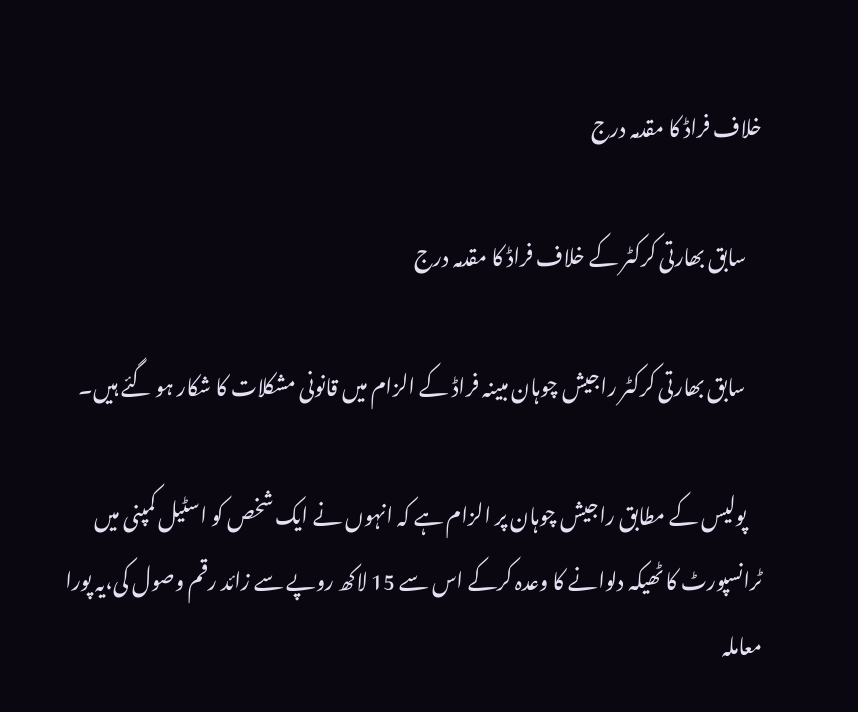خلاف فراڈ کا مقدمہ درج

    سابق بھارتی کرکٹر کے خلاف فراڈ کا مقدمہ درج

    سابق بھارتی کرکٹر راجیش چوہان مبینہ فراڈ کے الزام میں قانونی مشکلات کا شکار ہو گئے ہیں۔

    پولیس کے مطابق راجیش چوہان پر الزام ہے کہ انہوں نے ایک شخص کو اسٹیل کمپنی میں ٹرانسپورٹ کا ٹھیکہ دلوانے کا وعدہ کرکے اس سے 15 لاکھ روپے سے زائد رقم وصول کی،یہ پورا معاملہ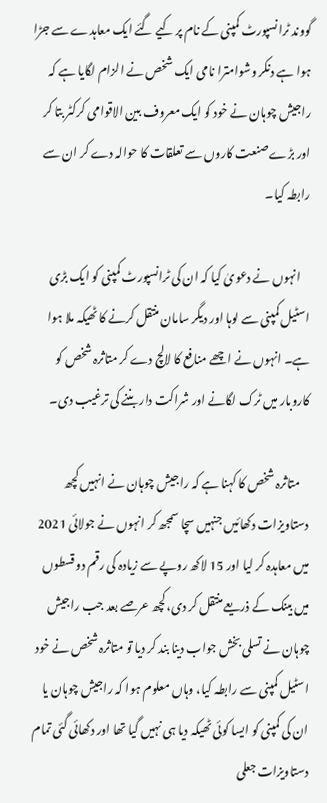گووند ٹرانسپورٹ کمپنی کے نام پر کیے گئے ایک معاہدے سے جڑا ہوا ہے دنکر وشوامترا نامی ایک شخص نے الزام لگایا ہے کہ راجیش چوہان نے خود کو ایک معروف بین الاقوامی کرکٹر بتا کر اور بڑے صنعت کاروں سے تعلقات کا حوالہ دے کر ان سے رابطہ کیا۔

    انہوں نے دعویٰ کیا کہ ان کی ٹرانسپورٹ کمپنی کو ایک بڑی اسٹیل کمپنی سے لوہا اور دیگر سامان منتقل کرنے کا ٹھیکہ ملا ہوا ہے۔ انہوں نے اچھے منافع کا لالچ دے کر متاثرہ شخص کو کاروبار میں ٹرک لگانے اور شراکت دار بننے کی ترغیب دی۔

    متاثرہ شخص کا کہنا ہے کہ راجیش چوہان نے انہیں کچھ دستاویزات دکھائیں جنہیں سچا سمجھ کر انہوں نے جولائی 2021 میں معاہدہ کر لیا اور 15 لاکھ روپے سے زیادہ کی رقم دو قسطوں میں بینک کے ذریعے منتقل کر دی،کچھ عرصے بعد جب راجیش چوہان نے تسلی بخش جواب دینا بند کر دیا تو متاثرہ شخص نے خود اسٹیل کمپنی سے رابطہ کیا، وہاں معلوم ہوا کہ راجیش چوہان یا ان کی کمپنی کو ایسا کوئی ٹھیکہ دیا ہی نہیں گیا تھا اور دکھائی گئی تمام دستاویزات جعلی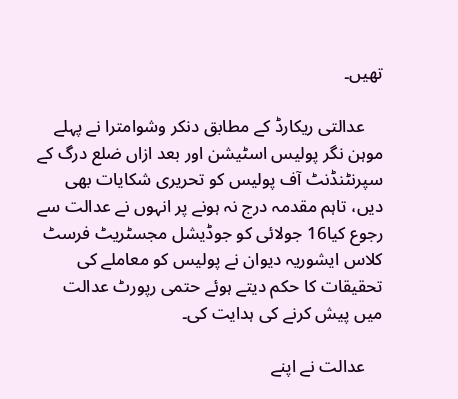تھیں۔

    عدالتی ریکارڈ کے مطابق دنکر وشوامترا نے پہلے موہن نگر پولیس اسٹیشن اور بعد ازاں ضلع درگ کے سپرنٹنڈنٹ آف پولیس کو تحریری شکایات بھی دیں، تاہم مقدمہ درج نہ ہونے پر انہوں نے عدالت سے رجوع کیا16 جولائی کو جوڈیشل مجسٹریٹ فرسٹ کلاس ایشوریہ دیوان نے پولیس کو معاملے کی تحقیقات کا حکم دیتے ہوئے حتمی رپورٹ عدالت میں پیش کرنے کی ہدایت کی۔

    عدالت نے اپنے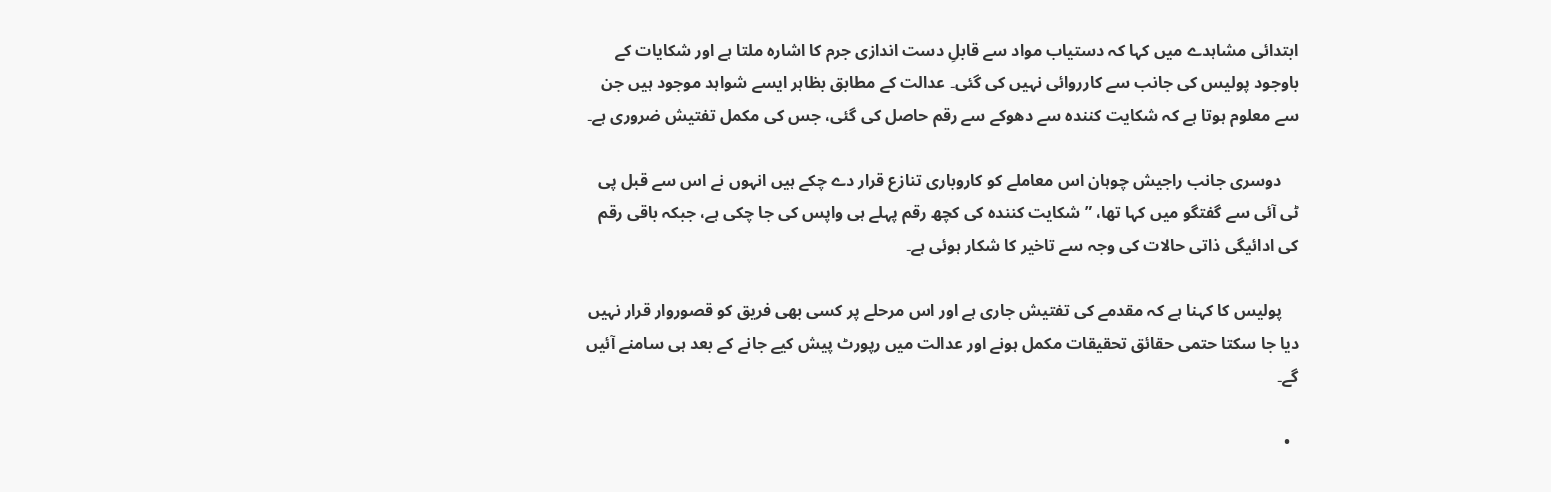ابتدائی مشاہدے میں کہا کہ دستیاب مواد سے قابلِ دست اندازی جرم کا اشارہ ملتا ہے اور شکایات کے باوجود پولیس کی جانب سے کارروائی نہیں کی گئی۔ عدالت کے مطابق بظاہر ایسے شواہد موجود ہیں جن سے معلوم ہوتا ہے کہ شکایت کنندہ سے دھوکے سے رقم حاصل کی گئی، جس کی مکمل تفتیش ضروری ہے۔

    دوسری جانب راجیش چوہان اس معاملے کو کاروباری تنازع قرار دے چکے ہیں انہوں نے اس سے قبل پی ٹی آئی سے گفتگو میں کہا تھا، ”شکایت کنندہ کی کچھ رقم پہلے ہی واپس کی جا چکی ہے، جبکہ باقی رقم کی ادائیگی ذاتی حالات کی وجہ سے تاخیر کا شکار ہوئی ہے۔

    پولیس کا کہنا ہے کہ مقدمے کی تفتیش جاری ہے اور اس مرحلے پر کسی بھی فریق کو قصوروار قرار نہیں دیا جا سکتا حتمی حقائق تحقیقات مکمل ہونے اور عدالت میں رپورٹ پیش کیے جانے کے بعد ہی سامنے آئیں گے۔

  •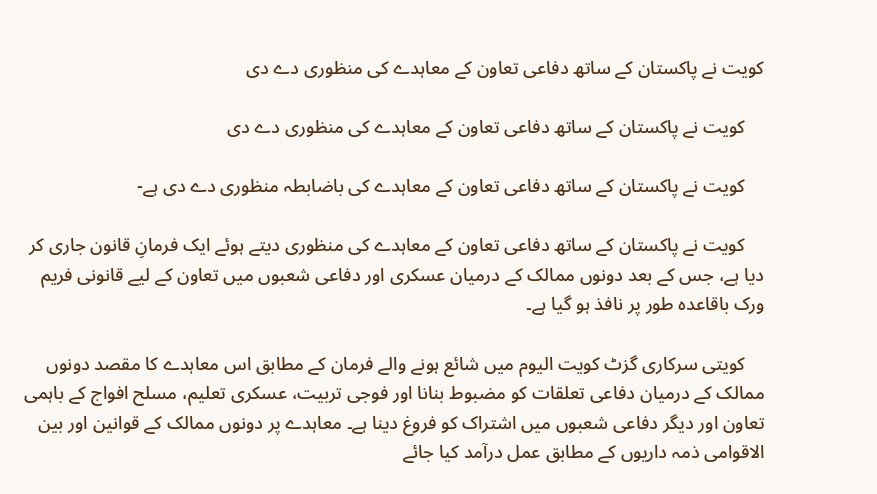کویت نے پاکستان کے ساتھ دفاعی تعاون کے معاہدے کی منظوری دے دی

    کویت نے پاکستان کے ساتھ دفاعی تعاون کے معاہدے کی منظوری دے دی

    کویت نے پاکستان کے ساتھ دفاعی تعاون کے معاہدے کی باضابطہ منظوری دے دی ہے-

    کویت نے پاکستان کے ساتھ دفاعی تعاون کے معاہدے کی منظوری دیتے ہوئے ایک فرمانِ قانون جاری کر دیا ہے، جس کے بعد دونوں ممالک کے درمیان عسکری اور دفاعی شعبوں میں تعاون کے لیے قانونی فریم ورک باقاعدہ طور پر نافذ ہو گیا ہے۔

    کویتی سرکاری گزٹ کویت الیوم میں شائع ہونے والے فرمان کے مطابق اس معاہدے کا مقصد دونوں ممالک کے درمیان دفاعی تعلقات کو مضبوط بنانا اور فوجی تربیت، عسکری تعلیم، مسلح افواج کے باہمی تعاون اور دیگر دفاعی شعبوں میں اشتراک کو فروغ دینا ہے۔ معاہدے پر دونوں ممالک کے قوانین اور بین الاقوامی ذمہ داریوں کے مطابق عمل درآمد کیا جائے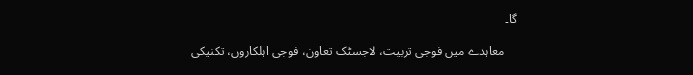گا۔

    معاہدے میں فوجی تربیت، لاجسٹک تعاون، فوجی اہلکاروں، تکنیکی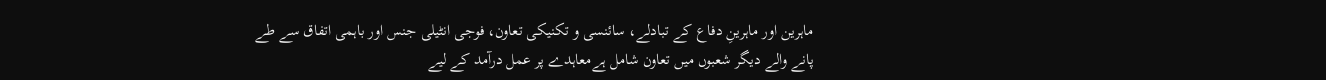ماہرین اور ماہرینِ دفاع کے تبادلے، سائنسی و تکنیکی تعاون، فوجی انٹیلی جنس اور باہمی اتفاق سے طے پانے والے دیگر شعبوں میں تعاون شامل ہےمعاہدے پر عمل درآمد کے لیے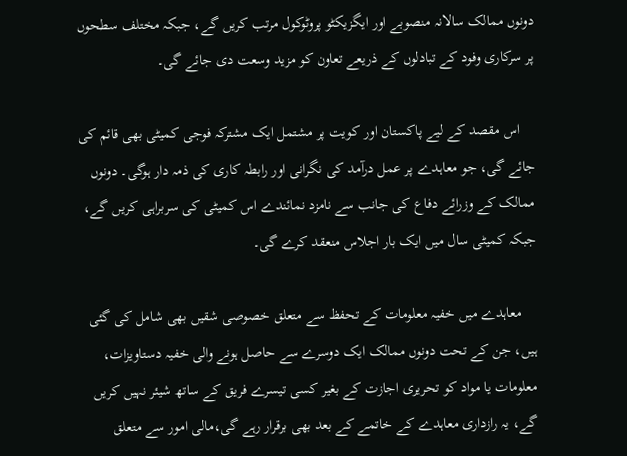دونوں ممالک سالانہ منصوبے اور ایگزیکٹو پروٹوکول مرتب کریں گے، جبکہ مختلف سطحوں پر سرکاری وفود کے تبادلوں کے ذریعے تعاون کو مزید وسعت دی جائے گی۔

    اس مقصد کے لیے پاکستان اور کویت پر مشتمل ایک مشترکہ فوجی کمیٹی بھی قائم کی جائے گی، جو معاہدے پر عمل درآمد کی نگرانی اور رابطہ کاری کی ذمہ دار ہوگی۔ دونوں ممالک کے وزرائے دفاع کی جانب سے نامزد نمائندے اس کمیٹی کی سربراہی کریں گے، جبکہ کمیٹی سال میں ایک بار اجلاس منعقد کرے گی۔

    معاہدے میں خفیہ معلومات کے تحفظ سے متعلق خصوصی شقیں بھی شامل کی گئی ہیں، جن کے تحت دونوں ممالک ایک دوسرے سے حاصل ہونے والی خفیہ دستاویزات، معلومات یا مواد کو تحریری اجازت کے بغیر کسی تیسرے فریق کے ساتھ شیئر نہیں کریں گے، یہ رازداری معاہدے کے خاتمے کے بعد بھی برقرار رہے گی،مالی امور سے متعلق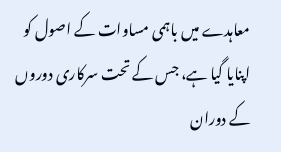معاہدے میں باہمی مساوات کے اصول کو اپنایا گیا ہے، جس کے تحت سرکاری دوروں کے دوران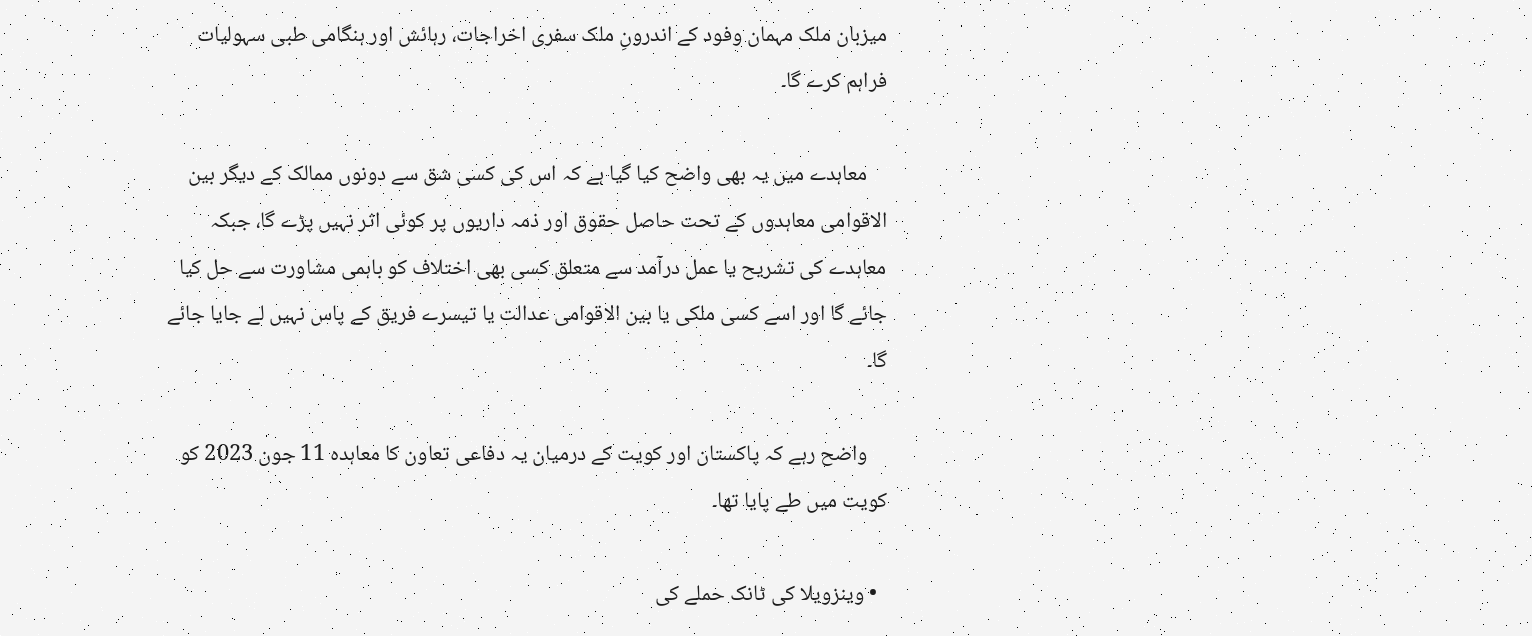میزبان ملک مہمان وفود کے اندرونِ ملک سفری اخراجات، رہائش اور ہنگامی طبی سہولیات فراہم کرے گا۔

    معاہدے میں یہ بھی واضح کیا گیا ہے کہ اس کی کسی شق سے دونوں ممالک کے دیگر بین الاقوامی معاہدوں کے تحت حاصل حقوق اور ذمہ داریوں پر کوئی اثر نہیں پڑے گا، جبکہ معاہدے کی تشریح یا عمل درآمد سے متعلق کسی بھی اختلاف کو باہمی مشاورت سے حل کیا جائے گا اور اسے کسی ملکی یا بین الاقوامی عدالت یا تیسرے فریق کے پاس نہیں لے جایا جائے گا۔

    واضح رہے کہ پاکستان اور کویت کے درمیان یہ دفاعی تعاون کا معاہدہ 11 جون 2023 کو کویت میں طے پایا تھا۔

  • وینزویلا کی ٹانک حملے کی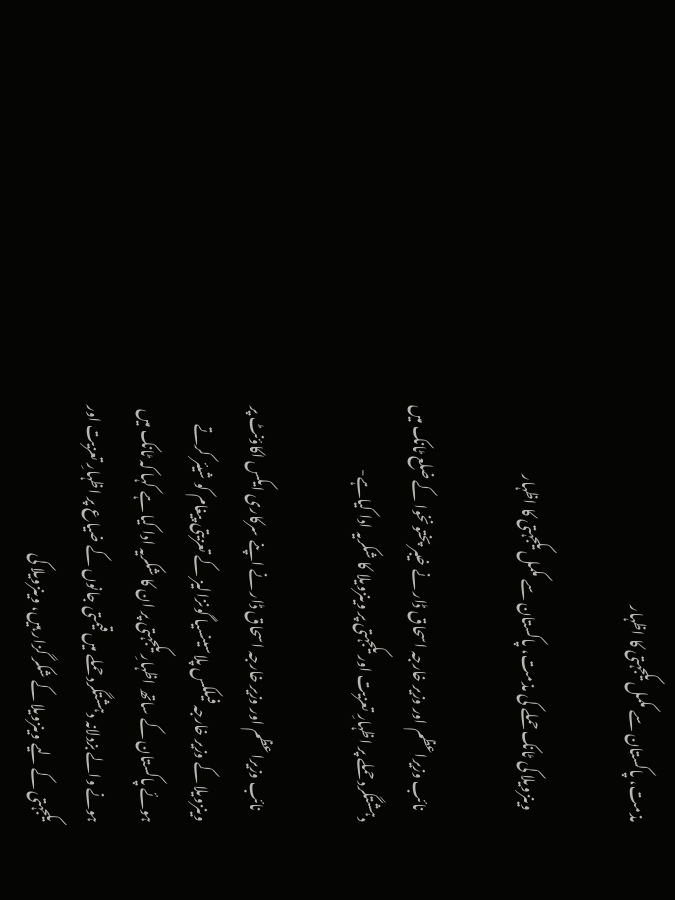مذمت، پاکستان سے مکمل یکجہتی کا اظہار

    وینزویلا کی ٹانک حملے کی مذمت، پاکستان سے مکمل یکجہتی کا اظہار

    نائب وزیراعظم اور وزیر خارجہ اسحاق ڈار نے خیبر پختونخوا کے ضلع ٹانک میں دہشتگرد حملے پر اظہارِ تعزیت اور یکجہتی پر وینزویلا کا شکریہ ادا کیاہے-

    نائب وزیراعظم اور وزیر خارجہ اسحاق ڈار نے اپنے سرکاری ایکس اکاؤنٹ پر وینزویلا کے وزیر خارجہ فیلکس پلاسینسیا گونزالیز کے تعزیتی پیغام کو شیئر کرتے ہوئے پاکستان کے ساتھ اظہارِ یکجہتی پر ان کا شکریہ ادا کیا ہے کہا کہ ٹانک میں ہونے والے بزدلانہ دہشتگرد حملے میں قیمتی جانوں کے ضیاع پر اظہارِ تعزیت اور یکجہتی کے لیے وینزویلا کے شکر گزار ہیں، وینزویلا کی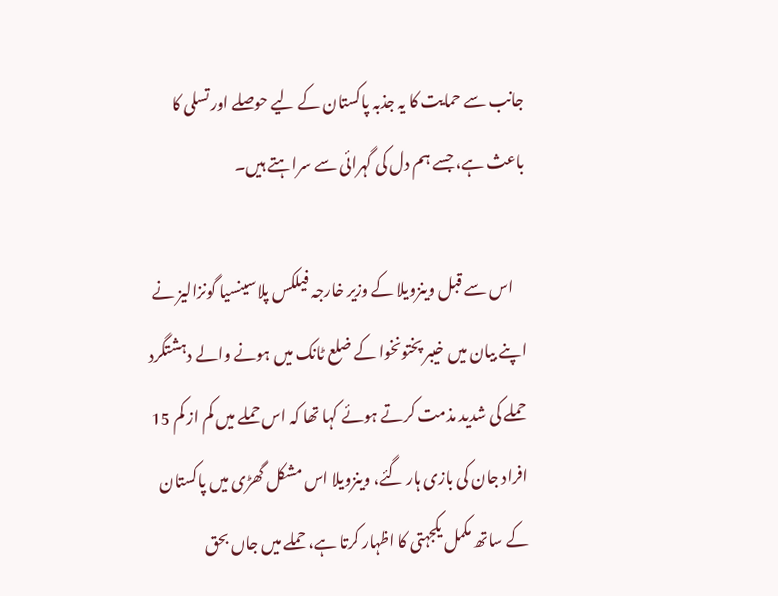جانب سے حمایت کا یہ جذبہ پاکستان کے لیے حوصلے اور تسلی کا باعث ہے، جسے ہم دل کی گہرائی سے سراہتے ہیں۔

    اس سے قبل وینزویلا کے وزیر خارجہ فیلکس پلاسینسیا گونزالیز نے اپنے بیان میں خیبر پختونخوا کے ضلع ٹانک میں ہونے والے دہشتگرد حملے کی شدید مذمت کرتے ہوئے کہا تھا کہ اس حملے میں کم از کم 15 افراد جان کی بازی ہار گئے، وینزویلا اس مشکل گھڑی میں پاکستان کے ساتھ مکمل یکجہتی کا اظہار کرتا ہے، حملے میں جاں بحق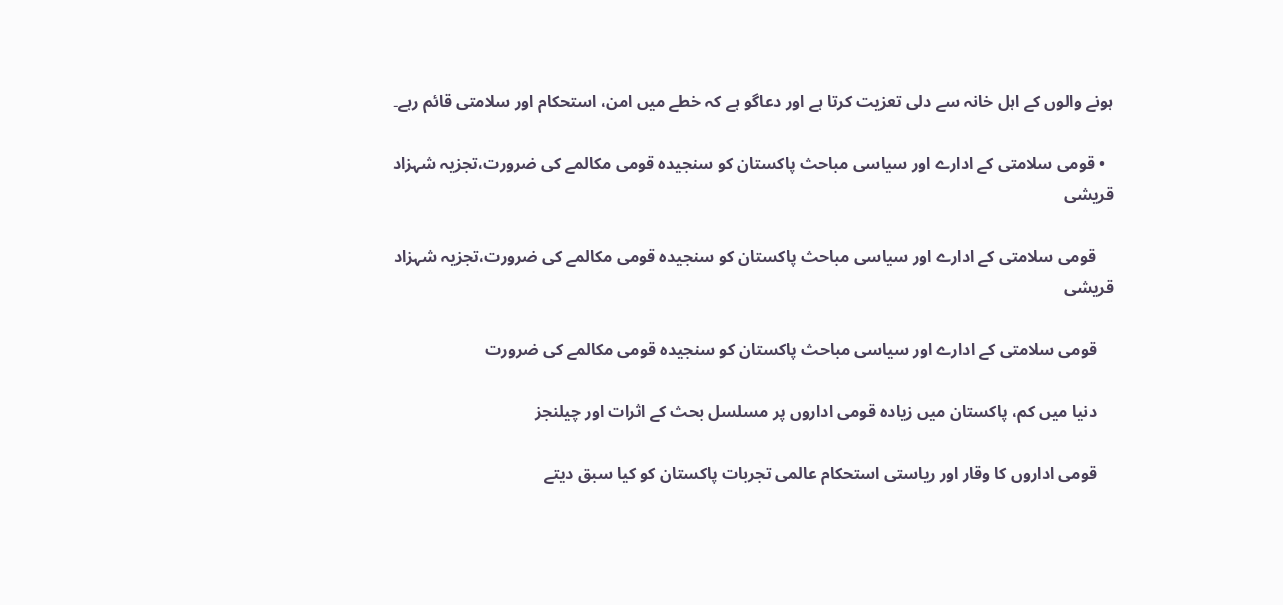ہونے والوں کے اہل خانہ سے دلی تعزیت کرتا ہے اور دعاگو ہے کہ خطے میں امن، استحکام اور سلامتی قائم رہے۔

  • قومی سلامتی کے ادارے اور سیاسی مباحث پاکستان کو سنجیدہ قومی مکالمے کی ضرورت،تجزیہ شہزاد قریشی

    قومی سلامتی کے ادارے اور سیاسی مباحث پاکستان کو سنجیدہ قومی مکالمے کی ضرورت،تجزیہ شہزاد قریشی

    قومی سلامتی کے ادارے اور سیاسی مباحث پاکستان کو سنجیدہ قومی مکالمے کی ضرورت

    دنیا میں کم، پاکستان میں زیادہ قومی اداروں پر مسلسل بحث کے اثرات اور چیلنجز

    قومی اداروں کا وقار اور ریاستی استحکام عالمی تجربات پاکستان کو کیا سبق دیتے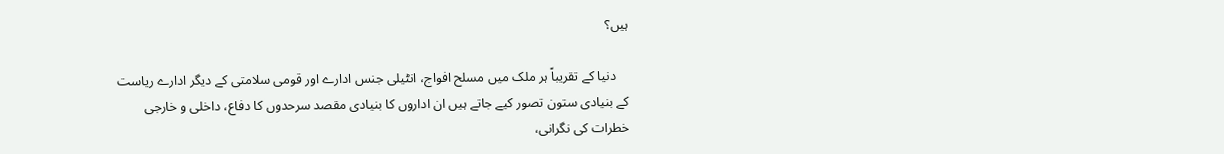ہیں؟

    دنیا کے تقریباً ہر ملک میں مسلح افواج، انٹیلی جنس ادارے اور قومی سلامتی کے دیگر ادارے ریاست کے بنیادی ستون تصور کیے جاتے ہیں ان اداروں کا بنیادی مقصد سرحدوں کا دفاع، داخلی و خارجی خطرات کی نگرانی،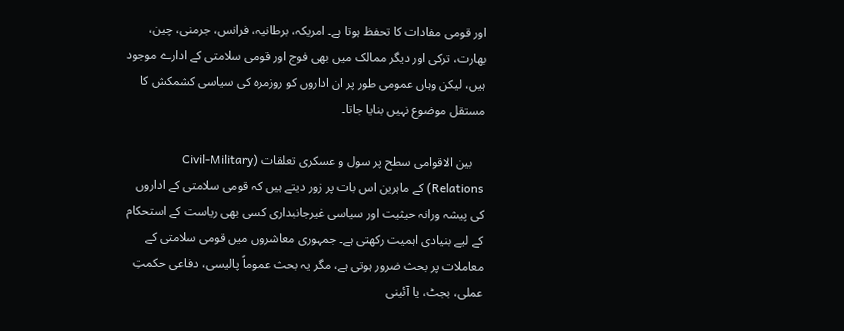اور قومی مفادات کا تحفظ ہوتا ہے۔ امریکہ، برطانیہ، فرانس، جرمنی، چین، بھارت، ترکی اور دیگر ممالک میں بھی فوج اور قومی سلامتی کے ادارے موجود ہیں، لیکن وہاں عمومی طور پر ان اداروں کو روزمرہ کی سیاسی کشمکش کا مستقل موضوع نہیں بنایا جاتا۔

    بین الاقوامی سطح پر سول و عسکری تعلقات (Civil-Military Relations) کے ماہرین اس بات پر زور دیتے ہیں کہ قومی سلامتی کے اداروں کی پیشہ ورانہ حیثیت اور سیاسی غیرجانبداری کسی بھی ریاست کے استحکام کے لیے بنیادی اہمیت رکھتی ہے۔ جمہوری معاشروں میں قومی سلامتی کے معاملات پر بحث ضرور ہوتی ہے، مگر یہ بحث عموماً پالیسی، دفاعی حکمتِ عملی، بجٹ، یا آئینی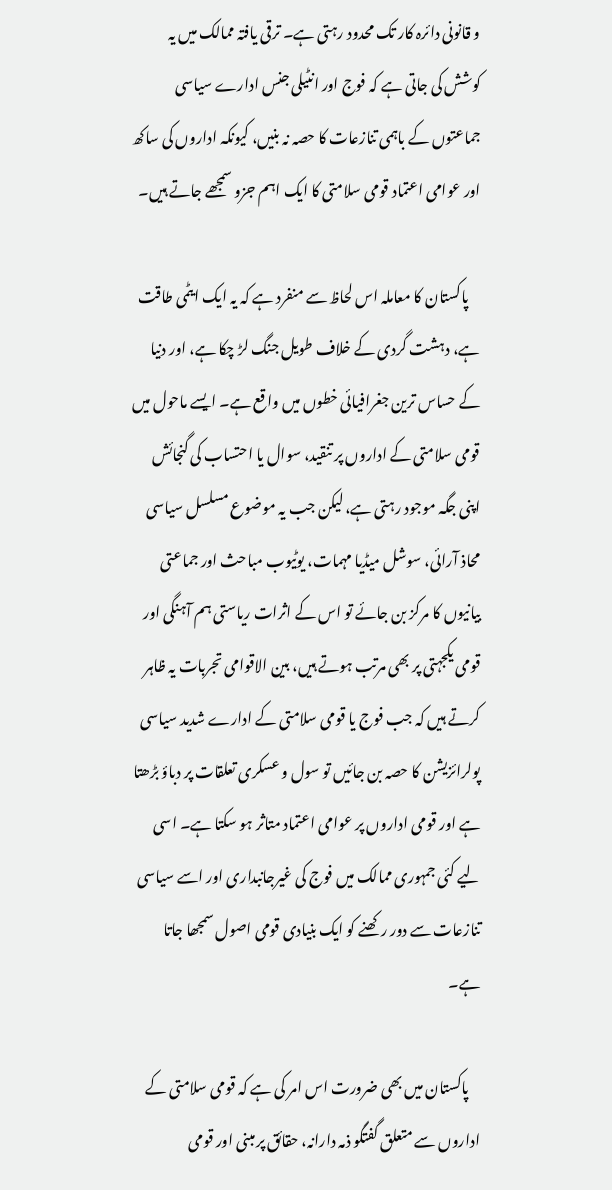و قانونی دائرہ کار تک محدود رہتی ہے۔ ترقی یافتہ ممالک میں یہ کوشش کی جاتی ہے کہ فوج اور انٹیلی جنس ادارے سیاسی جماعتوں کے باہمی تنازعات کا حصہ نہ بنیں، کیونکہ اداروں کی ساکھ اور عوامی اعتماد قومی سلامتی کا ایک اہم جزو سمجھے جاتے ہیں۔

    پاکستان کا معاملہ اس لحاظ سے منفرد ہے کہ یہ ایک ایٹمی طاقت ہے، دہشت گردی کے خلاف طویل جنگ لڑ چکا ہے، اور دنیا کے حساس ترین جغرافیائی خطوں میں واقع ہے۔ ایسے ماحول میں قومی سلامتی کے اداروں پر تنقید، سوال یا احتساب کی گنجائش اپنی جگہ موجود رہتی ہے، لیکن جب یہ موضوع مسلسل سیاسی محاذ آرائی، سوشل میڈیا مہمات، یوٹیوب مباحث اور جماعتی بیانیوں کا مرکز بن جائے تو اس کے اثرات ریاستی ہم آہنگی اور قومی یکجہتی پر بھی مرتب ہوتے ہیں، بین الاقوامی تجربات یہ ظاہر کرتے ہیں کہ جب فوج یا قومی سلامتی کے ادارے شدید سیاسی پولرائزیشن کا حصہ بن جائیں تو سول و عسکری تعلقات پر دباؤ بڑھتا ہے اور قومی اداروں پر عوامی اعتماد متاثر ہو سکتا ہے۔ اسی لیے کئی جمہوری ممالک میں فوج کی غیرجانبداری اور اسے سیاسی تنازعات سے دور رکھنے کو ایک بنیادی قومی اصول سمجھا جاتا ہے۔

    پاکستان میں بھی ضرورت اس امر کی ہے کہ قومی سلامتی کے اداروں سے متعلق گفتگو ذمہ دارانہ، حقائق پر مبنی اور قومی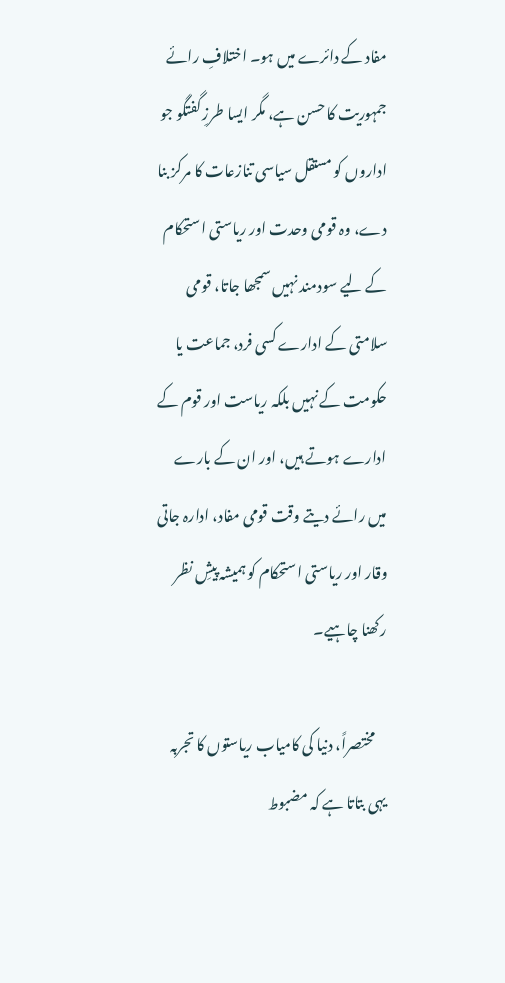مفاد کے دائرے میں ہو۔ اختلافِ رائے جمہوریت کا حسن ہے، مگر ایسا طرزِ گفتگو جو اداروں کو مستقل سیاسی تنازعات کا مرکز بنا دے، وہ قومی وحدت اور ریاستی استحکام کے لیے سودمند نہیں سمجھا جاتا، قومی سلامتی کے ادارے کسی فرد، جماعت یا حکومت کے نہیں بلکہ ریاست اور قوم کے ادارے ہوتے ہیں، اور ان کے بارے میں رائے دیتے وقت قومی مفاد، ادارہ جاتی وقار اور ریاستی استحکام کو ہمیشہ پیشِ نظر رکھنا چاہیے۔

    مختصراً، دنیا کی کامیاب ریاستوں کا تجربہ یہی بتاتا ہے کہ مضبوط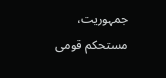جمہوریت، مستحکم قومی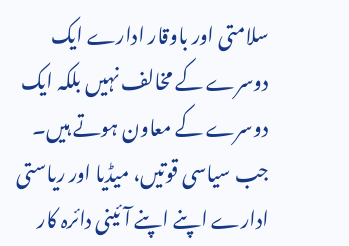سلامتی اور باوقار ادارے ایک دوسرے کے مخالف نہیں بلکہ ایک دوسرے کے معاون ہوتے ہیں۔ جب سیاسی قوتیں، میڈیا اور ریاستی ادارے اپنے اپنے آئینی دائرہ کار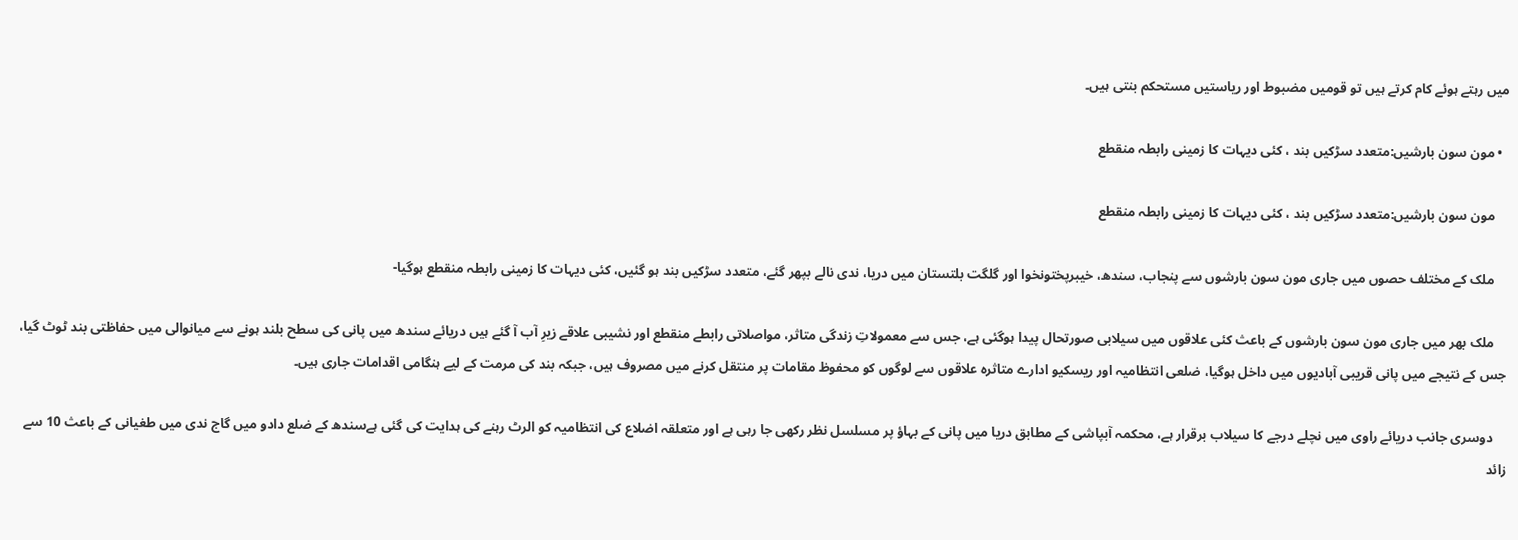میں رہتے ہوئے کام کرتے ہیں تو قومیں مضبوط اور ریاستیں مستحکم بنتی ہیں۔

  • مون سون بارشیں:متعدد سڑکیں بند ، کئی دیہات کا زمینی رابطہ منقطع

    مون سون بارشیں:متعدد سڑکیں بند ، کئی دیہات کا زمینی رابطہ منقطع

    ملک کے مختلف حصوں میں جاری مون سون بارشوں سے پنجاب، سندھ، خیبرپختونخوا اور گلگت بلتستان میں دریا، ندی نالے بپھر گئے، متعدد سڑکیں بند ہو گئیں، کئی دیہات کا زمینی رابطہ منقطع ہوگیا-

    ملک بھر میں جاری مون سون بارشوں کے باعث کئی علاقوں میں سیلابی صورتحال پیدا ہوگئی ہے، جس سے معمولاتِ زندگی متاثر، مواصلاتی رابطے منقطع اور نشیبی علاقے زیرِ آب آ گئے ہیں دریائے سندھ میں پانی کی سطح بلند ہونے سے میانوالی میں حفاظتی بند ٹوٹ گیا، جس کے نتیجے میں پانی قریبی آبادیوں میں داخل ہوگیا، ضلعی انتظامیہ اور ریسکیو ادارے متاثرہ علاقوں سے لوگوں کو محفوظ مقامات پر منتقل کرنے میں مصروف ہیں، جبکہ بند کی مرمت کے لیے ہنگامی اقدامات جاری ہیں۔

    دوسری جانب دریائے راوی میں نچلے درجے کا سیلاب برقرار ہے، محکمہ آبپاشی کے مطابق دریا میں پانی کے بہاؤ پر مسلسل نظر رکھی جا رہی ہے اور متعلقہ اضلاع کی انتظامیہ کو الرٹ رہنے کی ہدایت کی گئی ہےسندھ کے ضلع دادو میں گاج ندی میں طغیانی کے باعث 10 سے زائد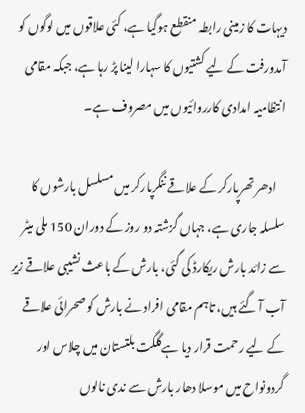دیہات کا زمینی رابطہ منقطع ہوگیا ہے، کئی علاقوں میں لوگوں کو آمدورفت کے لیے کشتیوں کا سہارا لینا پڑ رہا ہے، جبکہ مقامی انتظامیہ امدادی کارروائیوں میں مصروف ہے۔

    ادھر تھرپارکر کے علاقے ننگرپارکر میں مسلسل بارشوں کا سلسلہ جاری ہے، جہاں گزشتہ دو روز کے دوران 150 ملی میٹر سے زائد بارش ریکارڈ کی گئی، بارش کے باعث نشیبی علاقے زیرِ آب آ گئے ہیں، تاہم مقامی افراد نے بارش کو صحرائی علاقے کے لیے رحمت قرار دیا ہےگلگت بلتستان میں چلاس اور گردونواح میں موسلا دھار بارش سے ندی نالوں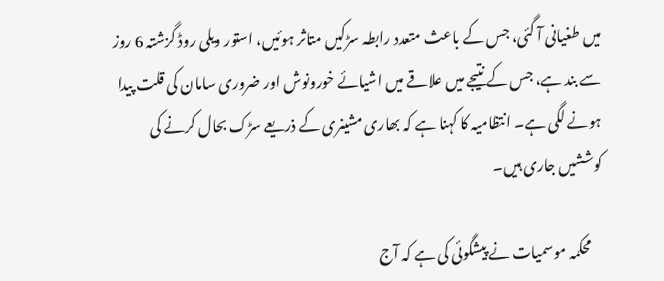میں طغیانی آ گئی، جس کے باعث متعدد رابطہ سڑکیں متاثر ہوئیں، استور ویلی روڈ گزشتہ 6 روز سے بند ہے، جس کے نتیجے میں علاقے میں اشیائے خورونوش اور ضروری سامان کی قلت پیدا ہونے لگی ہے۔ انتظامیہ کا کہنا ہے کہ بھاری مشینری کے ذریعے سڑک بحال کرنے کی کوششیں جاری ہیں۔

    محکمہ موسمیات نے پیشگوئی کی ہے کہ آج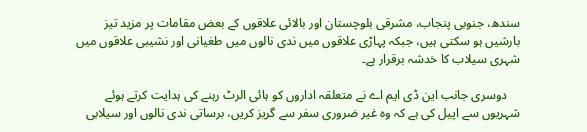سندھ، جنوبی پنجاب، مشرقی بلوچستان اور بالائی علاقوں کے بعض مقامات پر مزید تیز بارشیں ہو سکتی ہیں، جبکہ پہاڑی علاقوں میں ندی نالوں میں طغیانی اور نشیبی علاقوں میں شہری سیلاب کا خدشہ برقرار ہے۔

    دوسری جانب این ڈی ایم اے نے متعلقہ اداروں کو ہائی الرٹ رہنے کی ہدایت کرتے ہوئے شہریوں سے اپیل کی ہے کہ وہ غیر ضروری سفر سے گریز کریں، برساتی ندی نالوں اور سیلابی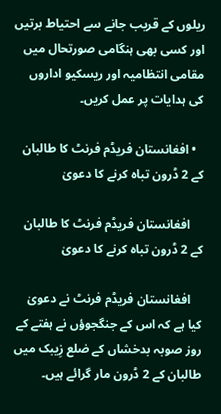ریلوں کے قریب جانے سے احتیاط برتیں اور کسی بھی ہنگامی صورتحال میں مقامی انتظامیہ اور ریسکیو اداروں کی ہدایات پر عمل کریں۔

  • افغانستان فریڈم فرنٹ کا طالبان کے 2 ڈرون تباہ کرنے کا دعویٰ

    افغانستان فریڈم فرنٹ کا طالبان کے 2 ڈرون تباہ کرنے کا دعویٰ

    افغانستان فریڈم فرنٹ نے دعویٰ کیا ہے کہ اس کے جنگجوؤں نے ہفتے کے روز صوبہ بدخشاں کے ضلع زِیبک میں طالبان کے 2 ڈرون مار گرائے ہیں۔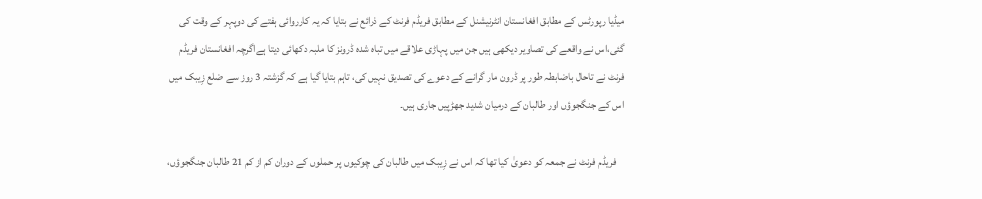میڈیا رپورٹس کے مطابق افغانستان انٹرنیشنل کے مطابق فریڈم فرنٹ کے ذرائع نے بتایا کہ یہ کارروائی ہفتے کی دوپہر کے وقت کی گئی،اس نے واقعے کی تصاویر دیکھی ہیں جن میں پہاڑی علاقے میں تباہ شدہ ڈرونز کا ملبہ دکھائی دیتا ہےاگرچہ افغانستان فریڈم فرنٹ نے تاحال باضابطہ طور پر ڈرون مار گرانے کے دعوے کی تصدیق نہیں کی، تاہم بتایا گیا ہے کہ گزشتہ 3 روز سے ضلع زِیبک میں اس کے جنگجوؤں اور طالبان کے درمیان شدید جھڑپیں جاری ہیں۔

    فریڈم فرنٹ نے جمعہ کو دعویٰ کیا تھا کہ اس نے زِیبک میں طالبان کی چوکیوں پر حملوں کے دوران کم از کم 21 طالبان جنگجوؤں،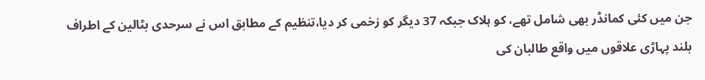جن میں کئی کمانڈر بھی شامل تھے، کو ہلاک جبکہ 37 دیگر کو زخمی کر دیا،تنظیم کے مطابق اس نے سرحدی بٹالین کے اطراف بلند پہاڑی علاقوں میں واقع طالبان کی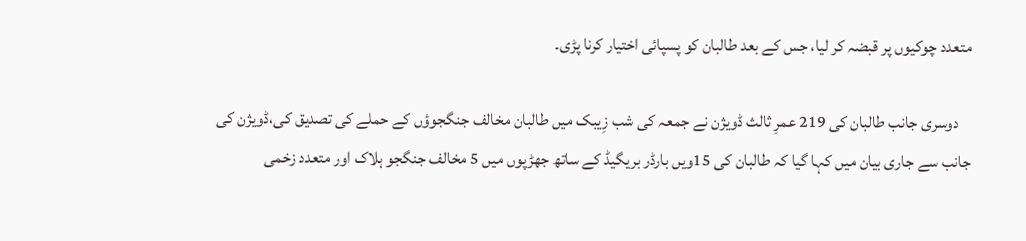متعدد چوکیوں پر قبضہ کر لیا، جس کے بعد طالبان کو پسپائی اختیار کرنا پڑی۔

    دوسری جانب طالبان کی 219 عمرِ ثالث ڈویژن نے جمعہ کی شب زِیبک میں طالبان مخالف جنگجوؤں کے حملے کی تصدیق کی،ڈویژن کی جانب سے جاری بیان میں کہا گیا کہ طالبان کی 15ویں بارڈر بریگیڈ کے ساتھ جھڑپوں میں 5 مخالف جنگجو ہلاک اور متعدد زخمی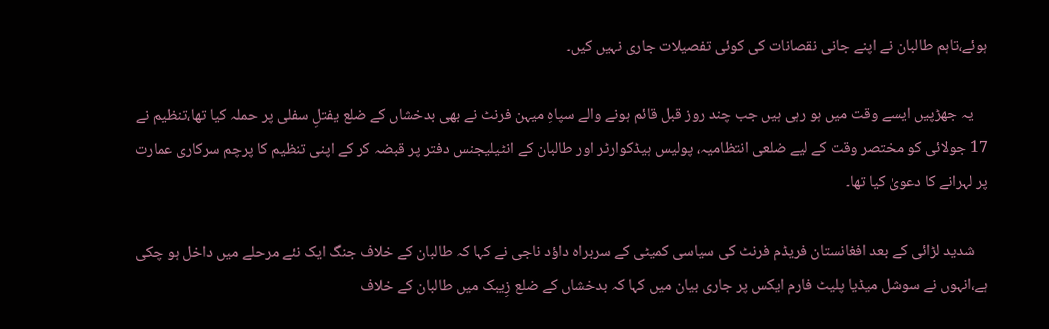ہوئے،تاہم طالبان نے اپنے جانی نقصانات کی کوئی تفصیلات جاری نہیں کیں۔

    یہ جھڑپیں ایسے وقت میں ہو رہی ہیں جب چند روز قبل قائم ہونے والے سپاہِ میہن فرنٹ نے بھی بدخشاں کے ضلع یفتلِ سفلی پر حملہ کیا تھا،تنظیم نے 17 جولائی کو مختصر وقت کے لیے ضلعی انتظامیہ، پولیس ہیڈکوارٹر اور طالبان کے انٹیلیجنس دفتر پر قبضہ کر کے اپنی تنظیم کا پرچم سرکاری عمارت پر لہرانے کا دعویٰ کیا تھا۔

    شدید لڑائی کے بعد افغانستان فریڈم فرنٹ کی سیاسی کمیٹی کے سربراہ داؤد ناجی نے کہا کہ طالبان کے خلاف جنگ ایک نئے مرحلے میں داخل ہو چکی ہے،انہوں نے سوشل میڈیا پلیٹ فارم ایکس پر جاری بیان میں کہا کہ بدخشاں کے ضلع زِیبک میں طالبان کے خلاف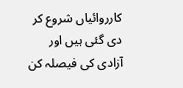کارروائیاں شروع کر دی گئی ہیں اور آزادی کی فیصلہ کن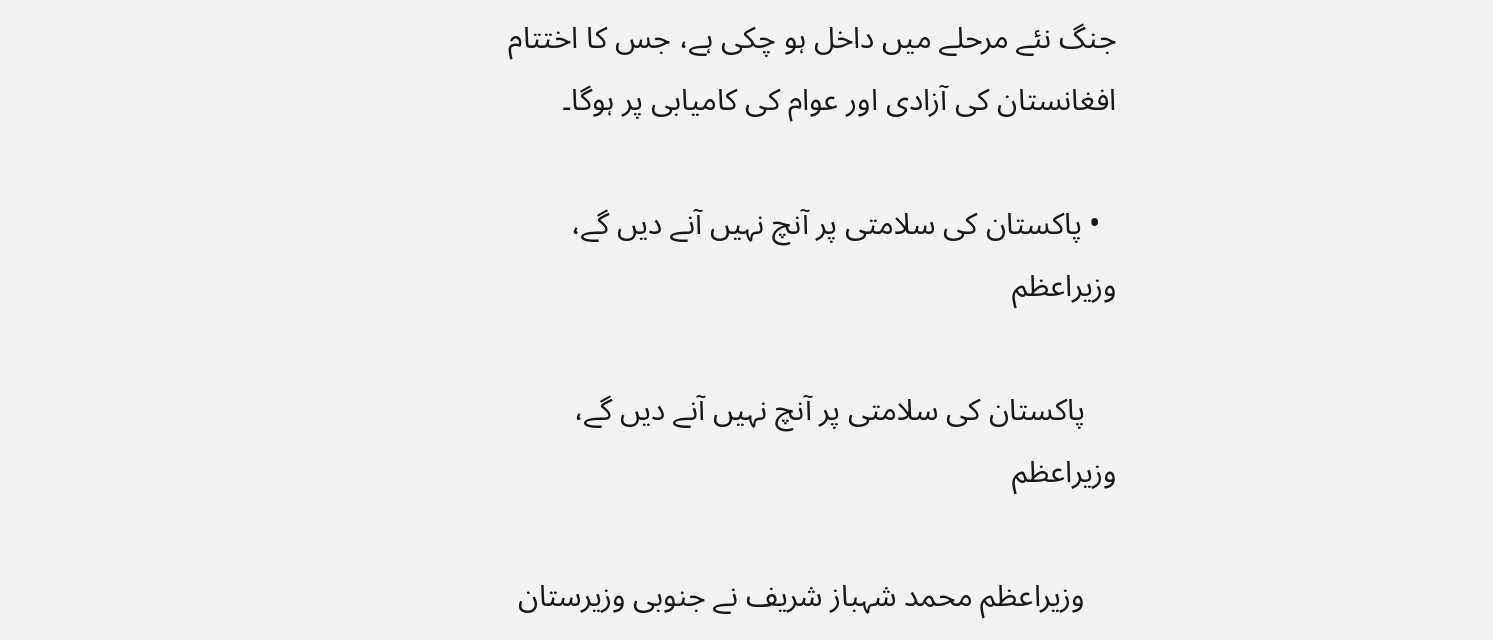جنگ نئے مرحلے میں داخل ہو چکی ہے، جس کا اختتام افغانستان کی آزادی اور عوام کی کامیابی پر ہوگا۔

  • پاکستان کی سلامتی پر آنچ نہیں آنے دیں گے، وزیراعظم

    پاکستان کی سلامتی پر آنچ نہیں آنے دیں گے، وزیراعظم

    وزیراعظم محمد شہباز شریف نے جنوبی وزیرستان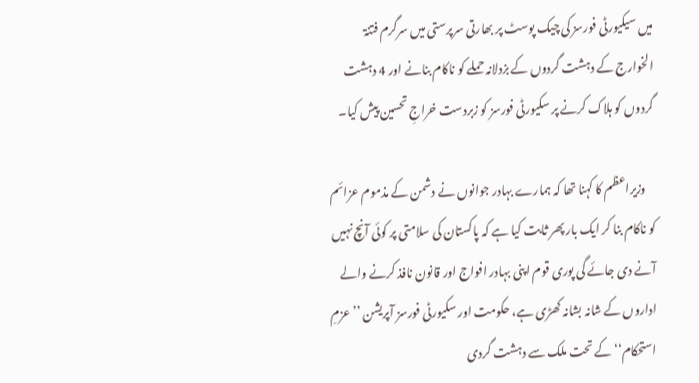میں سیکیورٹی فورسز کی چیک پوسٹ پر بھارتی سرپرستی میں سرگرم فتنۃ الخوارج کے دہشت گردوں کے بزدلانہ حملے کو ناکام بنانے اور 4 دہشت گردوں کو ہلاک کرنے پر سکیورٹی فورسز کو زبردست خراجِ تحسین پیش کیا۔

    وزیراعظم کا کہنا تھا کہ ہمارے بہادر جوانوں نے دشمن کے مذموم عزائم کو ناکام بنا کر ایک بار پھر ثابت کیا ہے کہ پاکستان کی سلامتی پر کوئی آنچ نہیں آنے دی جائے گی پوری قوم اپنی بہادر افواج اور قانون نافذ کرنے والے اداروں کے شانہ بشانہ کھڑی ہے، حکومت اور سکیورٹی فورسز آپریشن ’’عزمِ استحکام‘‘ کے تحت ملک سے دہشت گردی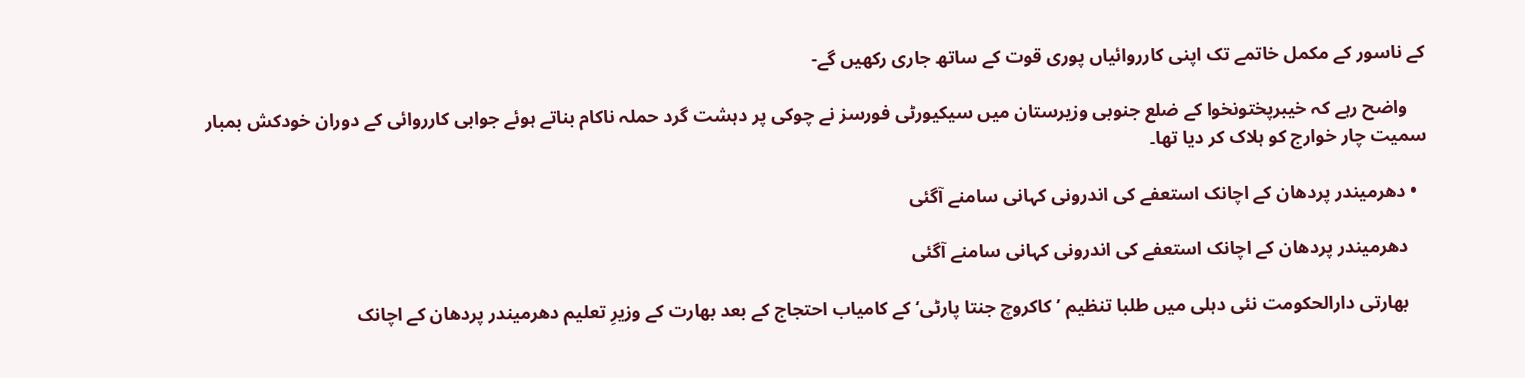کے ناسور کے مکمل خاتمے تک اپنی کارروائیاں پوری قوت کے ساتھ جاری رکھیں گے-

    واضح رہے کہ خیبرپختونخوا کے ضلع جنوبی وزیرستان میں سیکیورٹی فورسز نے چوکی پر دہشت گرد حملہ ناکام بناتے ہوئے جوابی کارروائی کے دوران خودکش بمبار سمیت چار خوارج کو ہلاک کر دیا تھا۔

  • دھرمیندر پردھان کے اچانک استعفے کی اندرونی کہانی سامنے آگئی

    دھرمیندر پردھان کے اچانک استعفے کی اندرونی کہانی سامنے آگئی

    بھارتی دارالحکومت نئی دہلی میں طلبا تنظیم ’کاکروچ جنتا پارٹی‘ کے کامیاب احتجاج کے بعد بھارت کے وزیرِ تعلیم دھرمیندر پردھان کے اچانک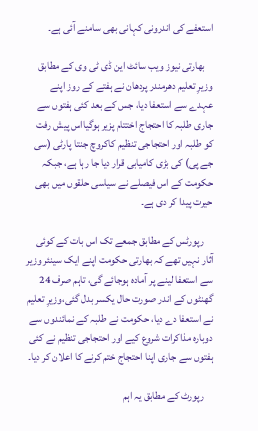استعفے کی اندرونی کہانی بھی سامنے آئی ہے۔

    بھارتی نیوز ویب سائٹ این ڈی ٹی وی کے مطابق وزیرِ تعلیم دھرمندر پردھان نے ہفتے کے روز اپنے عہدے سے استعفا دیا، جس کے بعد کئی ہفتوں سے جاری طلبہ کا احتجاج اختتام پزیر ہوگیااس پیش رفت کو طلبہ اور احتجاجی تنظیم کاکروچ جنتا پارٹی (سی جے پی) کی بڑی کامیابی قرار دیا جا رہا ہے، جبکہ حکومت کے اس فیصلے نے سیاسی حلقوں میں بھی حیرت پیدا کر دی ہے۔

    رپورٹس کے مطابق جمعے تک اس بات کے کوئی آثار نہیں تھے کہ بھارتی حکومت اپنے ایک سینئر وزیر سے استعفا لینے پر آمادہ ہوجائے گی، تاہم صرف 24 گھنٹوں کے اندر صورت حال یکسر بدل گئی،وزیرِ تعلیم نے استعفا دے دیا، حکومت نے طلبہ کے نمائندوں سے دوبارہ مذاکرات شروع کیے اور احتجاجی تنظیم نے کئی ہفتوں سے جاری اپنا احتجاج ختم کرنے کا اعلان کر دیا۔

    رپورٹ کے مطابق یہ اہم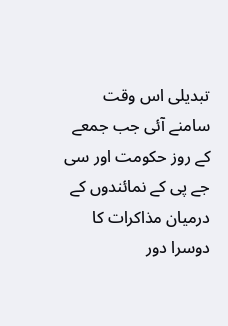تبدیلی اس وقت سامنے آئی جب جمعے کے روز حکومت اور سی جے پی کے نمائندوں کے درمیان مذاکرات کا دوسرا دور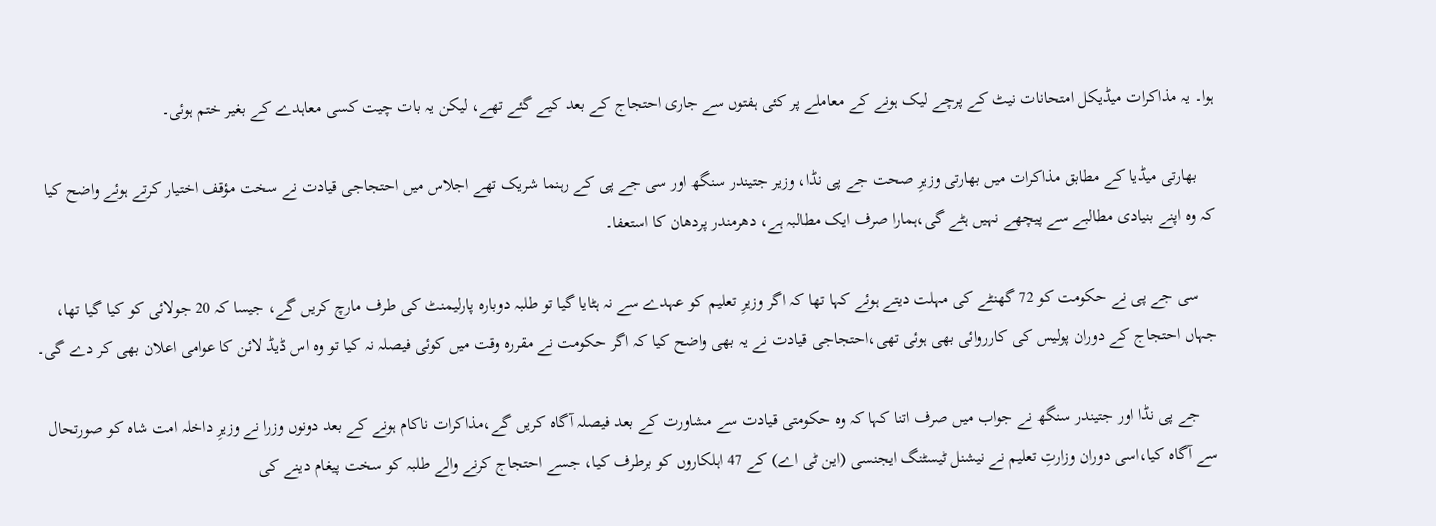ہوا۔ یہ مذاکرات میڈیکل امتحانات نیٹ کے پرچے لیک ہونے کے معاملے پر کئی ہفتوں سے جاری احتجاج کے بعد کیے گئے تھے، لیکن یہ بات چیت کسی معاہدے کے بغیر ختم ہوئی۔

    بھارتی میڈیا کے مطابق مذاکرات میں بھارتی وزیرِ صحت جے پی نڈا، وزیر جتیندر سنگھ اور سی جے پی کے رہنما شریک تھے اجلاس میں احتجاجی قیادت نے سخت مؤقف اختیار کرتے ہوئے واضح کیا کہ وہ اپنے بنیادی مطالبے سے پیچھے نہیں ہٹے گی،ہمارا صرف ایک مطالبہ ہے، دھرمندر پردھان کا استعفا۔

    سی جے پی نے حکومت کو 72 گھنٹے کی مہلت دیتے ہوئے کہا تھا کہ اگر وزیرِ تعلیم کو عہدے سے نہ ہٹایا گیا تو طلبہ دوبارہ پارلیمنٹ کی طرف مارچ کریں گے، جیسا کہ 20 جولائی کو کیا گیا تھا، جہاں احتجاج کے دوران پولیس کی کارروائی بھی ہوئی تھی،احتجاجی قیادت نے یہ بھی واضح کیا کہ اگر حکومت نے مقررہ وقت میں کوئی فیصلہ نہ کیا تو وہ اس ڈیڈ لائن کا عوامی اعلان بھی کر دے گی۔

    جے پی نڈا اور جتیندر سنگھ نے جواب میں صرف اتنا کہا کہ وہ حکومتی قیادت سے مشاورت کے بعد فیصلہ آگاہ کریں گے،مذاکرات ناکام ہونے کے بعد دونوں وزرا نے وزیرِ داخلہ امت شاہ کو صورتحال سے آگاہ کیا،اسی دوران وزارتِ تعلیم نے نیشنل ٹیسٹنگ ایجنسی (این ٹی اے) کے 47 اہلکاروں کو برطرف کیا، جسے احتجاج کرنے والے طلبہ کو سخت پیغام دینے کی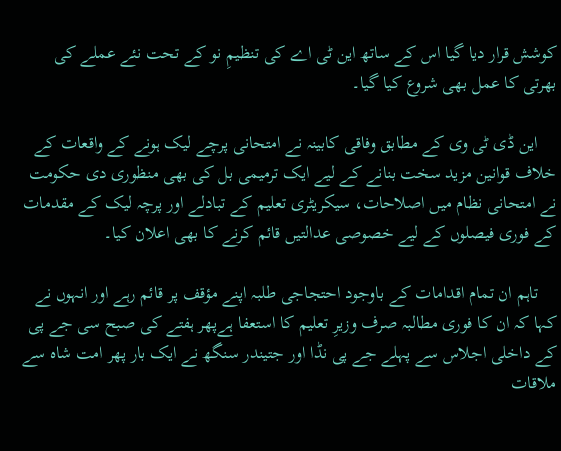کوشش قرار دیا گیا اس کے ساتھ این ٹی اے کی تنظیمِ نو کے تحت نئے عملے کی بھرتی کا عمل بھی شروع کیا گیا۔

    این ڈی ٹی وی کے مطابق وفاقی کابینہ نے امتحانی پرچے لیک ہونے کے واقعات کے خلاف قوانین مزید سخت بنانے کے لیے ایک ترمیمی بل کی بھی منظوری دی حکومت نے امتحانی نظام میں اصلاحات، سیکریٹری تعلیم کے تبادلے اور پرچہ لیک کے مقدمات کے فوری فیصلوں کے لیے خصوصی عدالتیں قائم کرنے کا بھی اعلان کیا۔

    تاہم ان تمام اقدامات کے باوجود احتجاجی طلبہ اپنے مؤقف پر قائم رہے اور انہوں نے کہا کہ ان کا فوری مطالبہ صرف وزیرِ تعلیم کا استعفا ہےپھر ہفتے کی صبح سی جے پی کے داخلی اجلاس سے پہلے جے پی نڈا اور جتیندر سنگھ نے ایک بار پھر امت شاہ سے ملاقات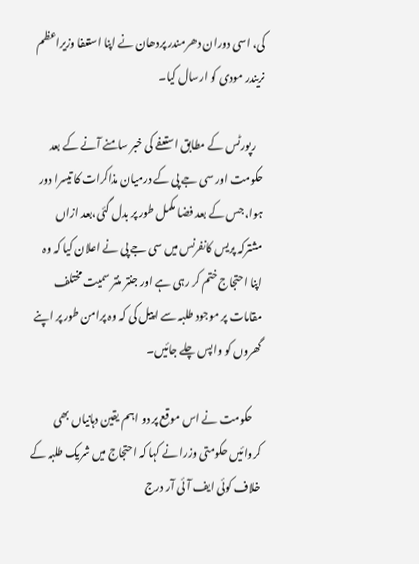کی، اسی دوران دھرمندر پردھان نے اپنا استعفا وزیراعظم نریندر مودی کو ارسال کیا۔

    رپورٹس کے مطابق استعفے کی خبر سامنے آنے کے بعد حکومت اور سی جے پی کے درمیان مذاکرات کا تیسرا دور ہوا، جس کے بعد فضا مکمل طور پر بدل گئی،بعد ازاں مشترکہ پریس کانفرنس میں سی جے پی نے اعلان کیا کہ وہ اپنا احتجاج ختم کر رہی ہے اور جنتر منتر سمیت مختلف مقامات پر موجود طلبہ سے اپیل کی کہ وہ پرامن طور پر اپنے گھروں کو واپس چلے جائیں۔

    حکومت نے اس موقع پر دو اہم یقین دہانیاں بھی کروائیں حکومتی وزرا نے کہا کہ احتجاج میں شریک طلبہ کے خلاف کوئی ایف آئی آر درج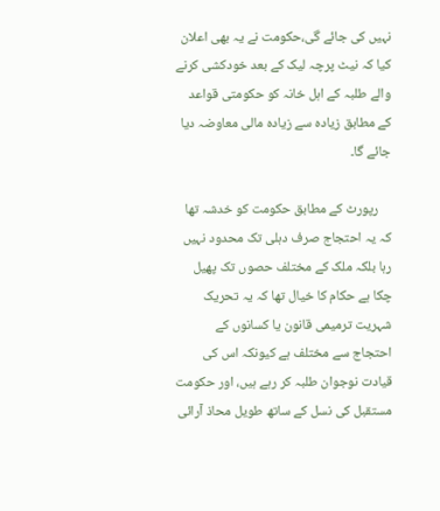نہیں کی جائے گی،حکومت نے یہ بھی اعلان کیا کہ نیٹ پرچہ لیک کے بعد خودکشی کرنے والے طلبہ کے اہل خانہ کو حکومتی قواعد کے مطابق زیادہ سے زیادہ مالی معاوضہ دیا جائے گا۔

    رپورٹ کے مطابق حکومت کو خدشہ تھا کہ یہ احتجاج صرف دہلی تک محدود نہیں رہا بلکہ ملک کے مختلف حصوں تک پھیل چکا ہے حکام کا خیال تھا کہ یہ تحریک شہریت ترمیمی قانون یا کسانوں کے احتجاج سے مختلف ہے کیونکہ اس کی قیادت نوجوان طلبہ کر رہے ہیں، اور حکومت مستقبل کی نسل کے ساتھ طویل محاذ آرائی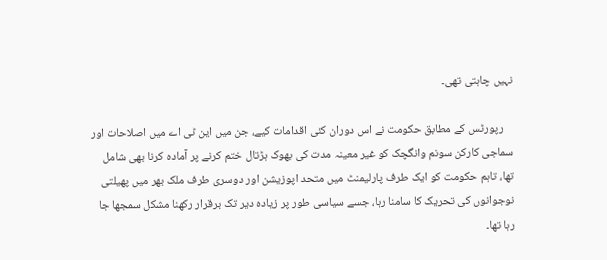نہیں چاہتی تھی۔

    رپورٹس کے مطابق حکومت نے اس دوران کئی اقدامات کیے، جن میں این ٹی اے میں اصلاحات اور سماجی کارکن سونم وانگچک کو غیر معینہ مدت کی بھوک ہڑتال ختم کرنے پر آمادہ کرنا بھی شامل تھا، تاہم حکومت کو ایک طرف پارلیمنٹ میں متحد اپوزیشن اور دوسری طرف ملک بھر میں پھیلتی نوجوانوں کی تحریک کا سامنا رہا، جسے سیاسی طور پر زیادہ دیر تک برقرار رکھنا مشکل سمجھا جا رہا تھا۔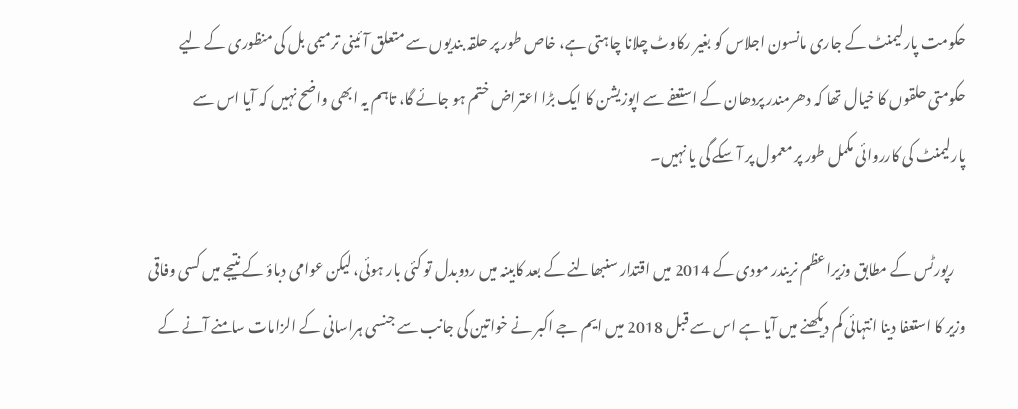حکومت پارلیمنٹ کے جاری مانسون اجلاس کو بغیر رکاوٹ چلانا چاہتی ہے، خاص طور پر حلقہ بندیوں سے متعلق آئینی ترمیمی بل کی منظوری کے لیے حکومتی حلقوں کا خیال تھا کہ دھرمندر پردھان کے استعفے سے اپوزیشن کا ایک بڑا اعتراض ختم ہو جائے گا، تاہم یہ ابھی واضح نہیں کہ آیا اس سے پارلیمنٹ کی کارروائی مکمل طور پر معمول پر آ سکے گی یا نہیں۔

    رپورٹس کے مطابق وزیراعظم نریندر مودی کے 2014 میں اقتدار سنبھالنے کے بعد کابینہ میں ردوبدل تو کئی بار ہوئی، لیکن عوامی دباؤ کے نتیجے میں کسی وفاقی وزیر کا استعفا دینا انتہائی کم دیکھنے میں آیا ہے اس سے قبل 2018 میں ایم جے اکبر نے خواتین کی جانب سے جنسی ہراسانی کے الزامات سامنے آنے کے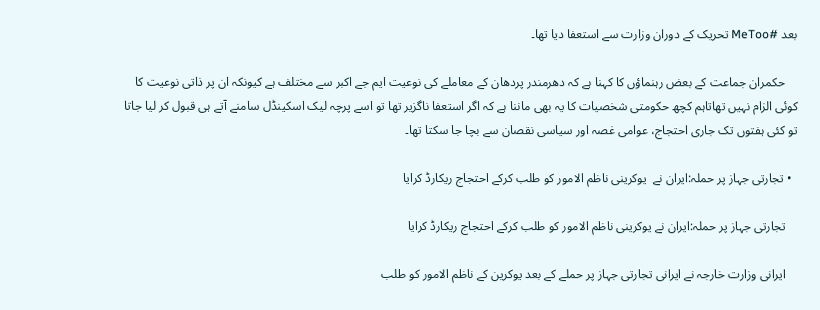بعد #MeToo تحریک کے دوران وزارت سے استعفا دیا تھا۔

    حکمران جماعت کے بعض رہنماؤں کا کہنا ہے کہ دھرمندر پردھان کے معاملے کی نوعیت ایم جے اکبر سے مختلف ہے کیونکہ ان پر ذاتی نوعیت کا کوئی الزام نہیں تھاتاہم کچھ حکومتی شخصیات کا یہ بھی ماننا ہے کہ اگر استعفا ناگزیر تھا تو اسے پرچہ لیک اسکینڈل سامنے آتے ہی قبول کر لیا جاتا تو کئی ہفتوں تک جاری احتجاج، عوامی غصہ اور سیاسی نقصان سے بچا جا سکتا تھا۔

  • تجارتی جہاز پر حملہ:ایران نے  یوکرینی ناظم الامور کو طلب کرکے احتجاج ریکارڈ کرایا

    تجارتی جہاز پر حملہ:ایران نے یوکرینی ناظم الامور کو طلب کرکے احتجاج ریکارڈ کرایا

    ایرانی وزارت خارجہ نے ایرانی تجارتی جہاز پر حملے کے بعد یوکرین کے ناظم الامور کو طلب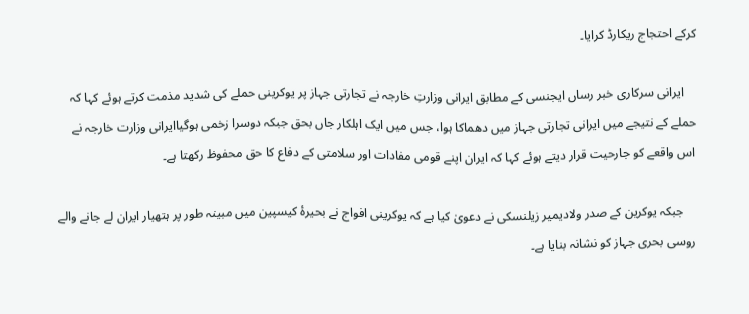کرکے احتجاج ریکارڈ کرایا۔

    ایرانی سرکاری خبر رساں ایجنسی کے مطابق ایرانی وزارتِ خارجہ نے تجارتی جہاز پر یوکرینی حملے کی شدید مذمت کرتے ہوئے کہا کہ حملے کے نتیجے میں ایرانی تجارتی جہاز میں دھماکا ہوا، جس میں ایک اہلکار جاں بحق جبکہ دوسرا زخمی ہوگیاایرانی وزارت خارجہ نے اس واقعے کو جارحیت قرار دیتے ہوئے کہا کہ ایران اپنے قومی مفادات اور سلامتی کے دفاع کا حق محفوظ رکھتا ہے۔

    جبکہ یوکرین کے صدر ولادیمیر زیلنسکی نے دعویٰ کیا ہے کہ یوکرینی افواج نے بحیرۂ کیسپین میں مبینہ طور پر ہتھیار ایران لے جانے والے روسی بحری جہاز کو نشانہ بنایا ہے۔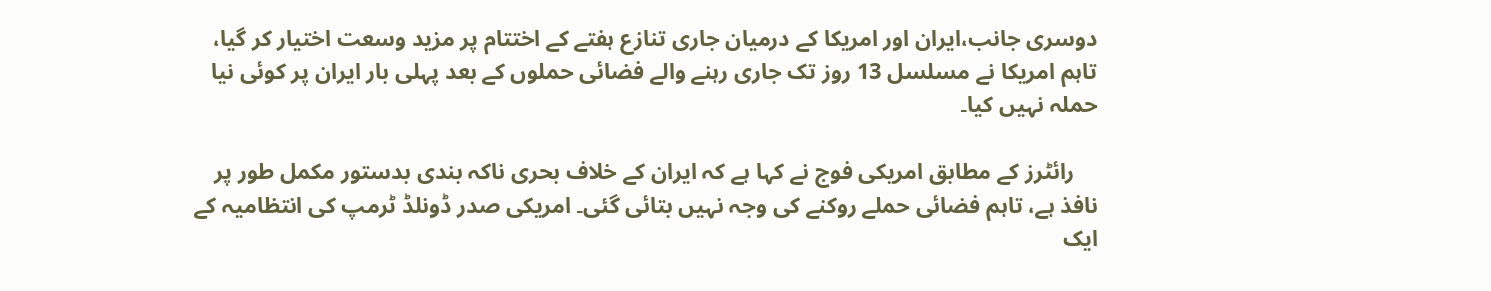دوسری جانب،ایران اور امریکا کے درمیان جاری تنازع ہفتے کے اختتام پر مزید وسعت اختیار کر گیا، تاہم امریکا نے مسلسل 13 روز تک جاری رہنے والے فضائی حملوں کے بعد پہلی بار ایران پر کوئی نیا حملہ نہیں کیا۔

    رائٹرز کے مطابق امریکی فوج نے کہا ہے کہ ایران کے خلاف بحری ناکہ بندی بدستور مکمل طور پر نافذ ہے، تاہم فضائی حملے روکنے کی وجہ نہیں بتائی گئی۔ امریکی صدر ڈونلڈ ٹرمپ کی انتظامیہ کے ایک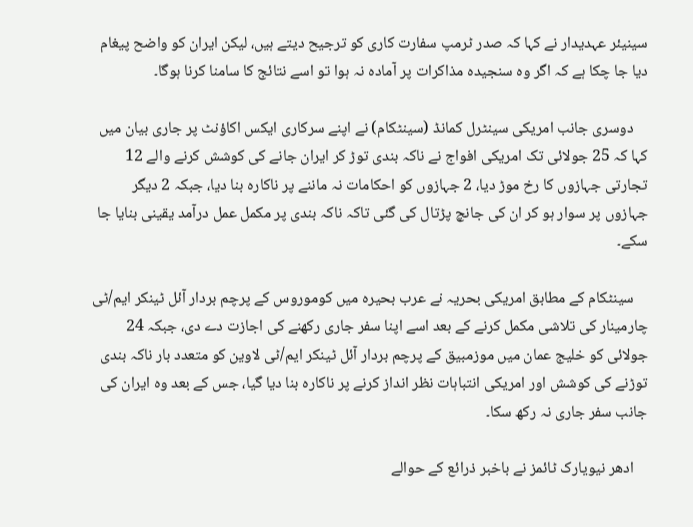سینیئر عہدیدار نے کہا کہ صدر ٹرمپ سفارت کاری کو ترجیح دیتے ہیں، لیکن ایران کو واضح پیغام دیا جا چکا ہے کہ اگر وہ سنجیدہ مذاکرات پر آمادہ نہ ہوا تو اسے نتائج کا سامنا کرنا ہوگا۔

    دوسری جانب امریکی سینٹرل کمانڈ (سینٹکام) نے اپنے سرکاری ایکس اکاؤنٹ پر جاری بیان میں کہا کہ 25 جولائی تک امریکی افواج نے ناکہ بندی توڑ کر ایران جانے کی کوشش کرنے والے 12 تجارتی جہازوں کا رخ موڑ دیا، 2 جہازوں کو احکامات نہ ماننے پر ناکارہ بنا دیا، جبکہ 2 دیگر جہازوں پر سوار ہو کر ان کی جانچ پڑتال کی گئی تاکہ ناکہ بندی پر مکمل عمل درآمد یقینی بنایا جا سکے۔

    سینٹکام کے مطابق امریکی بحریہ نے عرب بحیرہ میں کوموروس کے پرچم بردار آئل ٹینکر ایم/ٹی چارمینار کی تلاشی مکمل کرنے کے بعد اسے اپنا سفر جاری رکھنے کی اجازت دے دی، جبکہ 24 جولائی کو خلیج عمان میں موزمبیق کے پرچم بردار آئل ٹینکر ایم/ٹی لاوین کو متعدد بار ناکہ بندی توڑنے کی کوشش اور امریکی انتباہات نظر انداز کرنے پر ناکارہ بنا دیا گیا، جس کے بعد وہ ایران کی جانب سفر جاری نہ رکھ سکا۔

    ادھر نیویارک ٹائمز نے باخبر ذرائع کے حوالے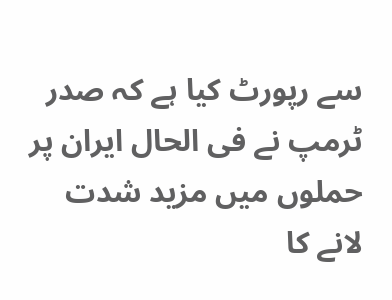سے رپورٹ کیا ہے کہ صدر ٹرمپ نے فی الحال ایران پر حملوں میں مزید شدت لانے کا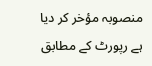منصوبہ مؤخر کر دیا ہے رپورٹ کے مطابق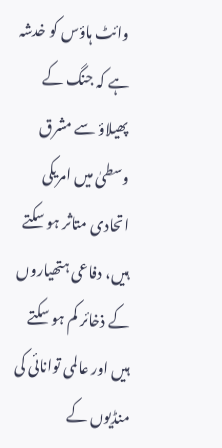وائٹ ہاؤس کو خدشہ ہے کہ جنگ کے پھیلاؤ سے مشرق وسطیٰ میں امریکی اتحادی متاثر ہو سکتے ہیں، دفاعی ہتھیاروں کے ذخائر کم ہو سکتے ہیں اور عالمی توانائی کی منڈیوں کے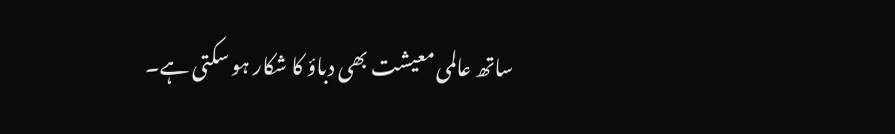ساتھ عالمی معیشت بھی دباؤ کا شکار ہو سکتی ہے۔